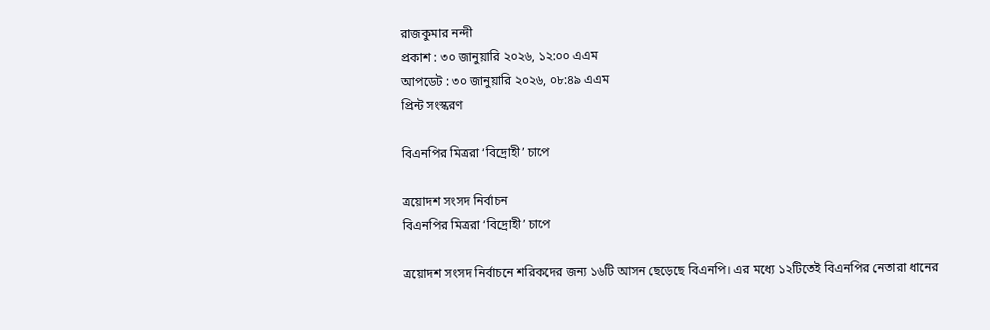রাজকুমার নন্দী
প্রকাশ : ৩০ জানুয়ারি ২০২৬, ১২:০০ এএম
আপডেট : ৩০ জানুয়ারি ২০২৬, ০৮:৪৯ এএম
প্রিন্ট সংস্করণ

বিএনপির মিত্ররা ‘বিদ্রোহী’ চাপে

ত্রয়োদশ সংসদ নির্বাচন
বিএনপির মিত্ররা ‘বিদ্রোহী’ চাপে

ত্রয়োদশ সংসদ নির্বাচনে শরিকদের জন্য ১৬টি আসন ছেড়েছে বিএনপি। এর মধ্যে ১২টিতেই বিএনপির নেতারা ধানের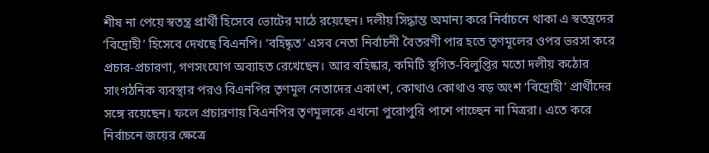শীষ না পেয়ে স্বতন্ত্র প্রার্থী হিসেবে ভোটের মাঠে রয়েছেন। দলীয় সিদ্ধান্ত অমান্য করে নির্বাচনে থাকা এ স্বতন্ত্রদের ‘বিদ্রোহী’ হিসেবে দেখছে বিএনপি। ‘বহিষ্কৃত’ এসব নেতা নির্বাচনী বৈতরণী পার হতে তৃণমূলের ওপর ভরসা করে প্রচার-প্রচারণা, গণসংযোগ অব্যাহত রেখেছেন। আর বহিষ্কার, কমিটি স্থগিত-বিলুপ্তির মতো দলীয় কঠোর সাংগঠনিক ব্যবস্থার পরও বিএনপির তৃণমূল নেতাদের একাংশ, কোথাও কোথাও বড় অংশ ‘বিদ্রোহী’ প্রার্থীদের সঙ্গে রয়েছেন। ফলে প্রচারণায় বিএনপির তৃণমূলকে এখনো পুরোপুরি পাশে পাচ্ছেন না মিত্ররা। এতে করে নির্বাচনে জয়ের ক্ষেত্রে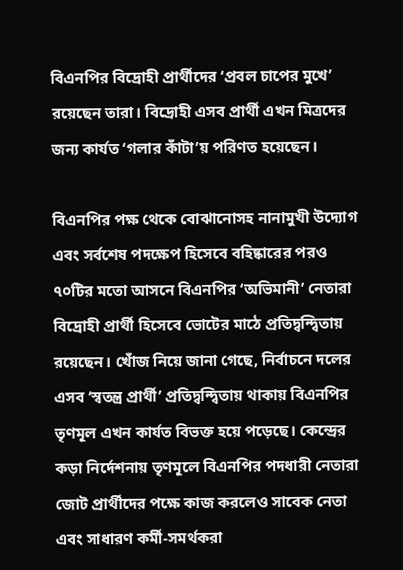বিএনপির বিদ্রোহী প্রার্থীদের ‘প্রবল চাপের মুখে’ রয়েছেন তারা। বিদ্রোহী এসব প্রার্থী এখন মিত্রদের জন্য কার্যত ‘গলার কাঁটা’য় পরিণত হয়েছেন।

বিএনপির পক্ষ থেকে বোঝানোসহ নানামুখী উদ্যোগ এবং সর্বশেষ পদক্ষেপ হিসেবে বহিষ্কারের পরও ৭০টির মতো আসনে বিএনপির ‘অভিমানী’ নেতারা বিদ্রোহী প্রার্থী হিসেবে ভোটের মাঠে প্রতিদ্বন্দ্বিতায় রয়েছেন। খোঁজ নিয়ে জানা গেছে, নির্বাচনে দলের এসব ‘স্বতন্ত্র প্রার্থী’ প্রতিদ্বন্দ্বিতায় থাকায় বিএনপির তৃণমূল এখন কার্যত বিভক্ত হয়ে পড়েছে। কেন্দ্রের কড়া নির্দেশনায় তৃণমূলে বিএনপির পদধারী নেতারা জোট প্রার্থীদের পক্ষে কাজ করলেও সাবেক নেতা এবং সাধারণ কর্মী-সমর্থকরা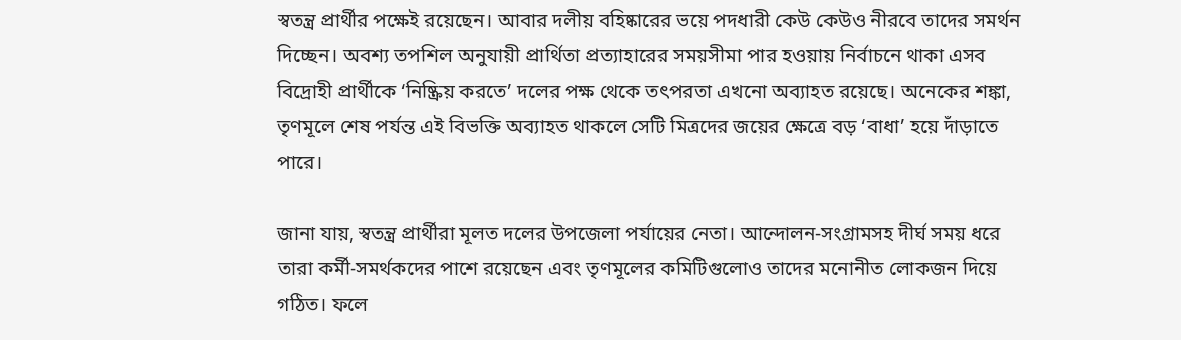স্বতন্ত্র প্রার্থীর পক্ষেই রয়েছেন। আবার দলীয় বহিষ্কারের ভয়ে পদধারী কেউ কেউও নীরবে তাদের সমর্থন দিচ্ছেন। অবশ্য তপশিল অনুযায়ী প্রার্থিতা প্রত্যাহারের সময়সীমা পার হওয়ায় নির্বাচনে থাকা এসব বিদ্রোহী প্রার্থীকে ‘নিষ্ক্রিয় করতে’ দলের পক্ষ থেকে তৎপরতা এখনো অব্যাহত রয়েছে। অনেকের শঙ্কা, তৃণমূলে শেষ পর্যন্ত এই বিভক্তি অব্যাহত থাকলে সেটি মিত্রদের জয়ের ক্ষেত্রে বড় ‘বাধা’ হয়ে দাঁড়াতে পারে।

জানা যায়, স্বতন্ত্র প্রার্থীরা মূলত দলের উপজেলা পর্যায়ের নেতা। আন্দোলন-সংগ্রামসহ দীর্ঘ সময় ধরে তারা কর্মী-সমর্থকদের পাশে রয়েছেন এবং তৃণমূলের কমিটিগুলোও তাদের মনোনীত লোকজন দিয়ে গঠিত। ফলে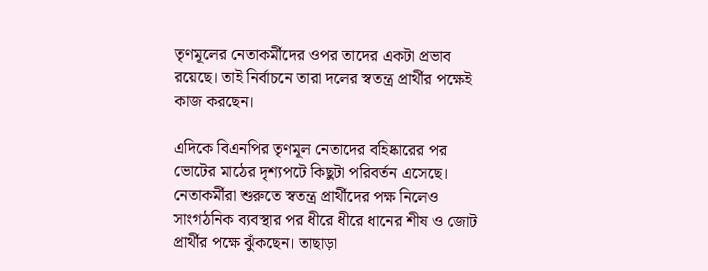তৃণমূলের নেতাকর্মীদের ওপর তাদের একটা প্রভাব রয়েছে। তাই নির্বাচনে তারা দলের স্বতন্ত্র প্রার্থীর পক্ষেই কাজ করছেন।

এদিকে বিএনপির তৃণমূল নেতাদের বহিষ্কারের পর ভোটের মাঠের দৃশ্যপটে কিছুটা পরিবর্তন এসেছে। নেতাকর্মীরা শুরুতে স্বতন্ত্র প্রার্থীদের পক্ষ নিলেও সাংগঠনিক ব্যবস্থার পর ধীরে ধীরে ধানের শীষ ও জোট প্রার্থীর পক্ষে ঝুঁকছেন। তাছাড়া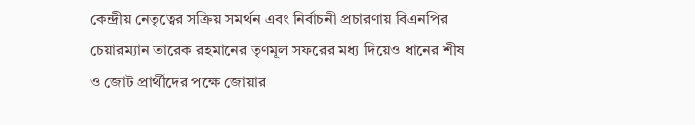কেন্দ্রীয় নেতৃত্বের সক্রিয় সমর্থন এবং নির্বাচনী প্রচারণায় বিএনপির চেয়ারম্যান তারেক রহমানের তৃণমূল সফরের মধ্য দিয়েও ধানের শীষ ও জোট প্রার্থীদের পক্ষে জোয়ার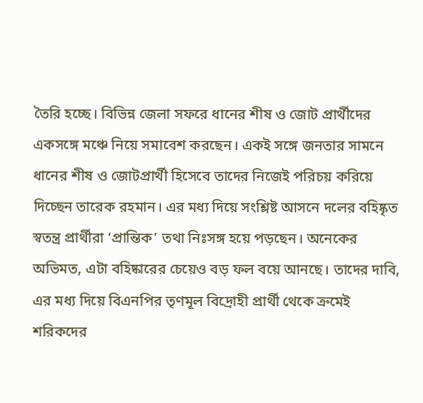তৈরি হচ্ছে। বিভিন্ন জেলা সফরে ধানের শীষ ও জোট প্রার্থীদের একসঙ্গে মঞ্চে নিয়ে সমাবেশ করছেন। একই সঙ্গে জনতার সামনে ধানের শীষ ও জোটপ্রার্থী হিসেবে তাদের নিজেই পরিচয় করিয়ে দিচ্ছেন তারেক রহমান। এর মধ্য দিয়ে সংশ্লিষ্ট আসনে দলের বহিষ্কৃত স্বতন্ত্র প্রার্থীরা ‘প্রান্তিক’ তথা নিঃসঙ্গ হয়ে পড়ছেন। অনেকের অভিমত, এটা বহিষ্কারের চেয়েও বড় ফল বয়ে আনছে। তাদের দাবি, এর মধ্য দিয়ে বিএনপির তৃণমূল বিদ্রোহী প্রার্থী থেকে ক্রমেই শরিকদের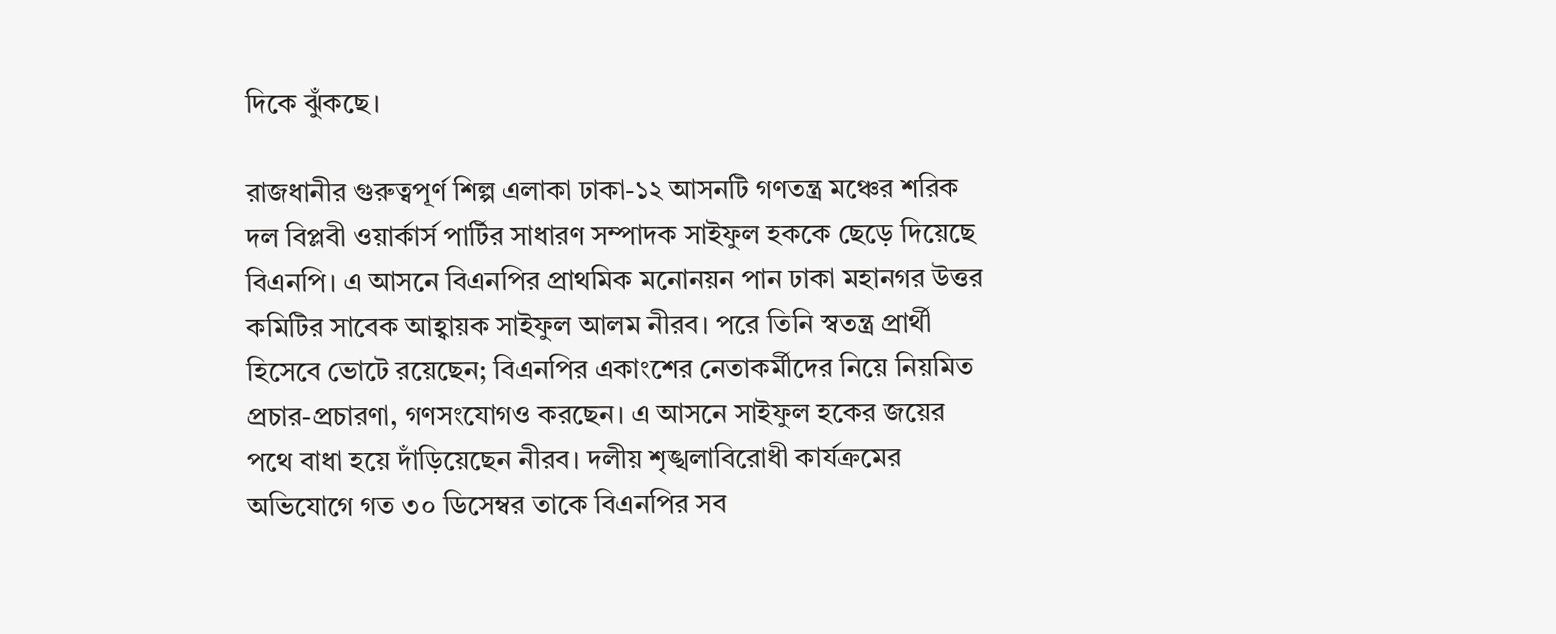দিকে ঝুঁকছে।

রাজধানীর গুরুত্বপূর্ণ শিল্প এলাকা ঢাকা-১২ আসনটি গণতন্ত্র মঞ্চের শরিক দল বিপ্লবী ওয়ার্কার্স পার্টির সাধারণ সম্পাদক সাইফুল হককে ছেড়ে দিয়েছে বিএনপি। এ আসনে বিএনপির প্রাথমিক মনোনয়ন পান ঢাকা মহানগর উত্তর কমিটির সাবেক আহ্বায়ক সাইফুল আলম নীরব। পরে তিনি স্বতন্ত্র প্রার্থী হিসেবে ভোটে রয়েছেন; বিএনপির একাংশের নেতাকর্মীদের নিয়ে নিয়মিত প্রচার-প্রচারণা, গণসংযোগও করছেন। এ আসনে সাইফুল হকের জয়ের পথে বাধা হয়ে দাঁড়িয়েছেন নীরব। দলীয় শৃঙ্খলাবিরোধী কার্যক্রমের অভিযোগে গত ৩০ ডিসেম্বর তাকে বিএনপির সব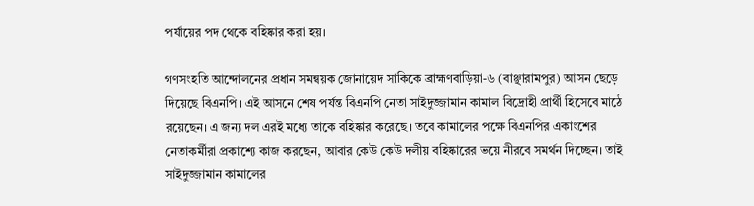পর্যায়ের পদ থেকে বহিষ্কার করা হয়।

গণসংহতি আন্দোলনের প্রধান সমন্বয়ক জোনায়েদ সাকিকে ব্রাহ্মণবাড়িয়া-৬ (বাঞ্ছারামপুর) আসন ছেড়ে দিয়েছে বিএনপি। এই আসনে শেষ পর্যন্ত বিএনপি নেতা সাইদুজ্জামান কামাল বিদ্রোহী প্রার্থী হিসেবে মাঠে রয়েছেন। এ জন্য দল এরই মধ্যে তাকে বহিষ্কার করেছে। তবে কামালের পক্ষে বিএনপির একাংশের নেতাকর্মীরা প্রকাশ্যে কাজ করছেন, আবার কেউ কেউ দলীয় বহিষ্কারের ভয়ে নীরবে সমর্থন দিচ্ছেন। তাই সাইদুজ্জামান কামালের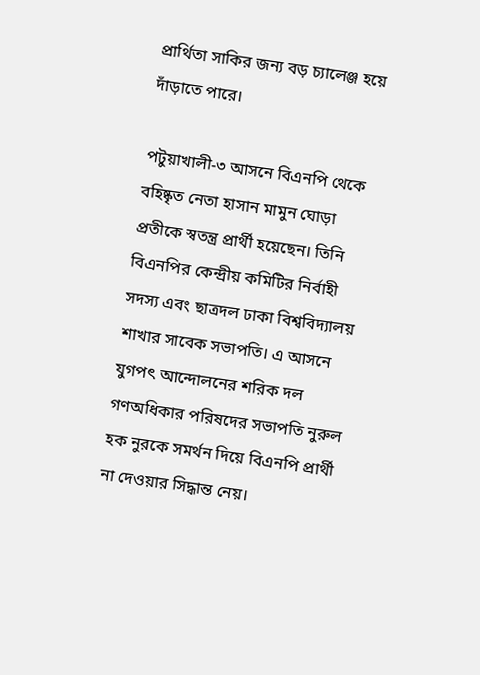প্রার্থিতা সাকির জন্য বড় চ্যালেঞ্জ হয়ে দাঁড়াতে পারে।

পটুয়াখালী-৩ আসনে বিএনপি থেকে বহিষ্কৃত নেতা হাসান মামুন ঘোড়া প্রতীকে স্বতন্ত্র প্রার্থী হয়েছেন। তিনি বিএনপির কেন্দ্রীয় কমিটির নির্বাহী সদস্য এবং ছাত্রদল ঢাকা বিশ্ববিদ্যালয় শাখার সাবেক সভাপতি। এ আসনে যুগপৎ আন্দোলনের শরিক দল গণঅধিকার পরিষদের সভাপতি নুরুল হক নুরকে সমর্থন দিয়ে বিএনপি প্রার্থী না দেওয়ার সিদ্ধান্ত নেয়।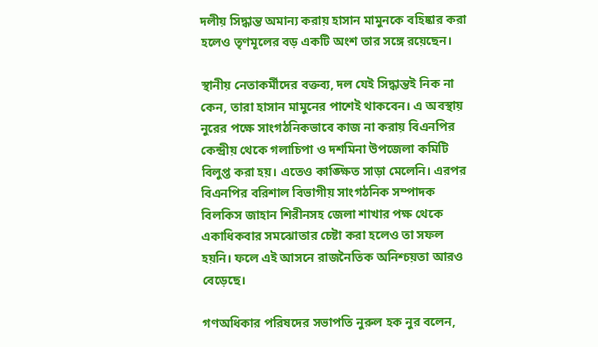দলীয় সিদ্ধান্ত অমান্য করায় হাসান মামুনকে বহিষ্কার করা হলেও তৃণমূলের বড় একটি অংশ তার সঙ্গে রয়েছেন।

স্থানীয় নেতাকর্মীদের বক্তব্য, দল যেই সিদ্ধান্তই নিক না কেন, তারা হাসান মামুনের পাশেই থাকবেন। এ অবস্থায় নুরের পক্ষে সাংগঠনিকভাবে কাজ না করায় বিএনপির কেন্দ্রীয় থেকে গলাচিপা ও দশমিনা উপজেলা কমিটি বিলুপ্ত করা হয়। এতেও কাঙ্ক্ষিত সাড়া মেলেনি। এরপর বিএনপির বরিশাল বিভাগীয় সাংগঠনিক সম্পাদক বিলকিস জাহান শিরীনসহ জেলা শাখার পক্ষ থেকে একাধিকবার সমঝোতার চেষ্টা করা হলেও তা সফল হয়নি। ফলে এই আসনে রাজনৈতিক অনিশ্চয়তা আরও বেড়েছে।

গণঅধিকার পরিষদের সভাপতি নুরুল হক নুর বলেন,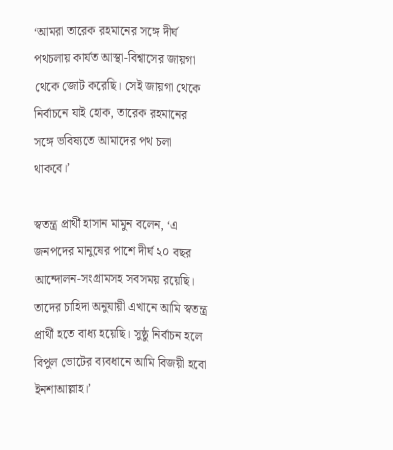‘আমরা তারেক রহমানের সঙ্গে দীর্ঘ পথচলায় কার্যত আস্থা-বিশ্বাসের জায়গা থেকে জোট করেছি। সেই জায়গা থেকে নির্বাচনে যাই হোক, তারেক রহমানের সঙ্গে ভবিষ্যতে আমাদের পথ চলা থাকবে।’

স্বতন্ত্র প্রার্থী হাসান মামুন বলেন, ‘এ জনপদের মানুষের পাশে দীর্ঘ ২০ বছর আন্দোলন-সংগ্রামসহ সবসময় রয়েছি। তাদের চাহিদা অনুযায়ী এখানে আমি স্বতন্ত্র প্রার্থী হতে বাধ্য হয়েছি। সুষ্ঠু নির্বাচন হলে বিপুল ভোটের ব্যবধানে আমি বিজয়ী হবো ইনশাআল্লাহ।’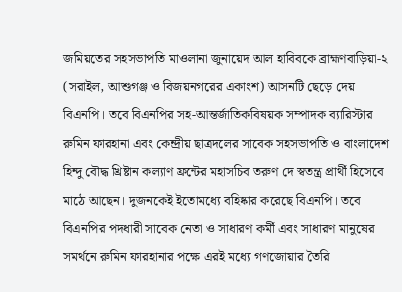জমিয়তের সহসভাপতি মাওলানা জুনায়েদ আল হাবিবকে ব্রাহ্মণবাড়িয়া-২ (সরাইল, আশুগঞ্জ ও বিজয়নগরের একাংশ) আসনটি ছেড়ে দেয় বিএনপি। তবে বিএনপির সহ-আন্তর্জাতিকবিষয়ক সম্পাদক ব্যারিস্টার রুমিন ফারহানা এবং কেন্দ্রীয় ছাত্রদলের সাবেক সহসভাপতি ও বাংলাদেশ হিন্দু বৌদ্ধ খ্রিষ্টান কল্যাণ ফ্রন্টের মহাসচিব তরুণ দে স্বতন্ত্র প্রার্থী হিসেবে মাঠে আছেন। দুজনকেই ইতোমধ্যে বহিষ্কার করেছে বিএনপি। তবে বিএনপির পদধারী সাবেক নেতা ও সাধারণ কর্মী এবং সাধারণ মানুষের সমর্থনে রুমিন ফারহানার পক্ষে এরই মধ্যে গণজোয়ার তৈরি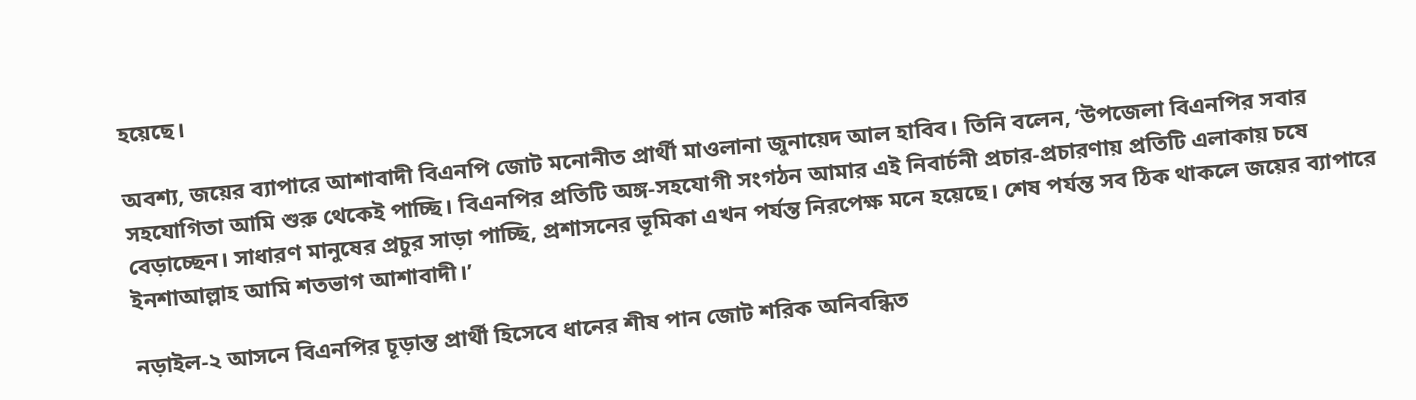হয়েছে।

অবশ্য, জয়ের ব্যাপারে আশাবাদী বিএনপি জোট মনোনীত প্রার্থী মাওলানা জুনায়েদ আল হাবিব। তিনি বলেন, ‘উপজেলা বিএনপির সবার সহযোগিতা আমি শুরু থেকেই পাচ্ছি। বিএনপির প্রতিটি অঙ্গ-সহযোগী সংগঠন আমার এই নিবার্চনী প্রচার-প্রচারণায় প্রতিটি এলাকায় চষে বেড়াচ্ছেন। সাধারণ মানুষের প্রচুর সাড়া পাচ্ছি, প্রশাসনের ভূমিকা এখন পর্যন্ত নিরপেক্ষ মনে হয়েছে। শেষ পর্যন্ত সব ঠিক থাকলে জয়ের ব্যাপারে ইনশাআল্লাহ আমি শতভাগ আশাবাদী।’

নড়াইল-২ আসনে বিএনপির চূড়ান্ত প্রার্থী হিসেবে ধানের শীষ পান জোট শরিক অনিবন্ধিত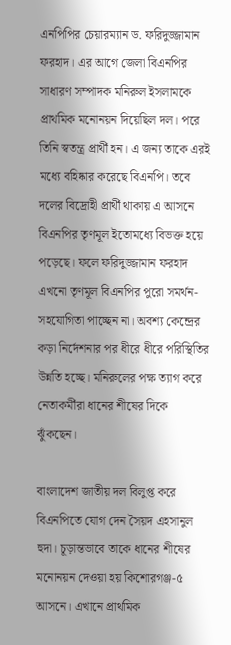এনপিপির চেয়ারম্যান ড. ফরিদুজ্জামান ফরহাদ। এর আগে জেলা বিএনপির সাধারণ সম্পাদক মনিরুল ইসলামকে প্রাথমিক মনোনয়ন দিয়েছিল দল। পরে তিনি স্বতন্ত্র প্রার্থী হন। এ জন্য তাকে এরই মধ্যে বহিষ্কার করেছে বিএনপি। তবে দলের বিদ্রোহী প্রার্থী থাকায় এ আসনে বিএনপির তৃণমূল ইতোমধ্যে বিভক্ত হয়ে পড়েছে। ফলে ফরিদুজ্জামান ফরহাদ এখনো তৃণমূল বিএনপির পুরো সমর্থন-সহযোগিতা পাচ্ছেন না। অবশ্য কেন্দ্রের কড়া নির্দেশনার পর ধীরে ধীরে পরিস্থিতির উন্নতি হচ্ছে। মনিরুলের পক্ষ ত্যাগ করে নেতাকর্মীরা ধানের শীষের দিকে ঝুঁকছেন।

বাংলাদেশ জাতীয় দল বিলুপ্ত করে বিএনপিতে যোগ দেন সৈয়দ এহসানুল হুদা। চূড়ান্তভাবে তাকে ধানের শীষের মনোনয়ন দেওয়া হয় কিশোরগঞ্জ-৫ আসনে। এখানে প্রাথমিক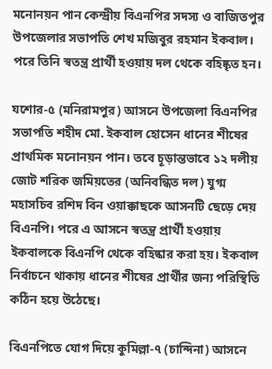মনোনয়ন পান কেন্দ্রীয় বিএনপির সদস্য ও বাজিতপুর উপজেলার সভাপতি শেখ মজিবুর রহমান ইকবাল। পরে তিনি স্বতন্ত্র প্রার্থী হওয়ায় দল থেকে বহিষ্কৃত হন।

যশোর-৫ (মনিরামপুর) আসনে উপজেলা বিএনপির সভাপতি শহীদ মো. ইকবাল হোসেন ধানের শীষের প্রাথমিক মনোনয়ন পান। তবে চূড়ান্তভাবে ১২ দলীয় জোট শরিক জমিয়তের (অনিবন্ধিত দল) যুগ্ম মহাসচিব রশিদ বিন ওয়াক্কাছকে আসনটি ছেড়ে দেয় বিএনপি। পরে এ আসনে স্বতন্ত্র প্রার্থী হওয়ায় ইকবালকে বিএনপি থেকে বহিষ্কার করা হয়। ইকবাল নির্বাচনে থাকায় ধানের শীষের প্রার্থীর জন্য পরিস্থিতি কঠিন হয়ে উঠেছে।

বিএনপিতে যোগ দিয়ে কুমিল্লা-৭ (চান্দিনা) আসনে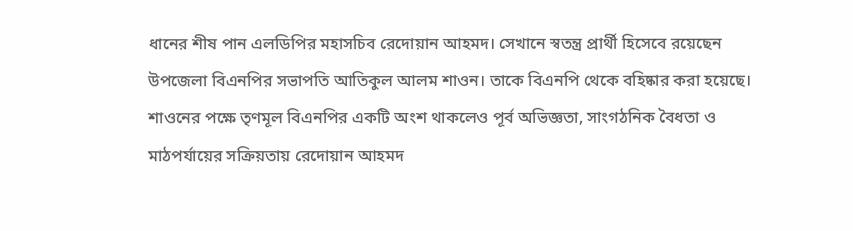ধানের শীষ পান এলডিপির মহাসচিব রেদোয়ান আহমদ। সেখানে স্বতন্ত্র প্রার্থী হিসেবে রয়েছেন উপজেলা বিএনপির সভাপতি আতিকুল আলম শাওন। তাকে বিএনপি থেকে বহিষ্কার করা হয়েছে। শাওনের পক্ষে তৃণমূল বিএনপির একটি অংশ থাকলেও পূর্ব অভিজ্ঞতা, সাংগঠনিক বৈধতা ও মাঠপর্যায়ের সক্রিয়তায় রেদোয়ান আহমদ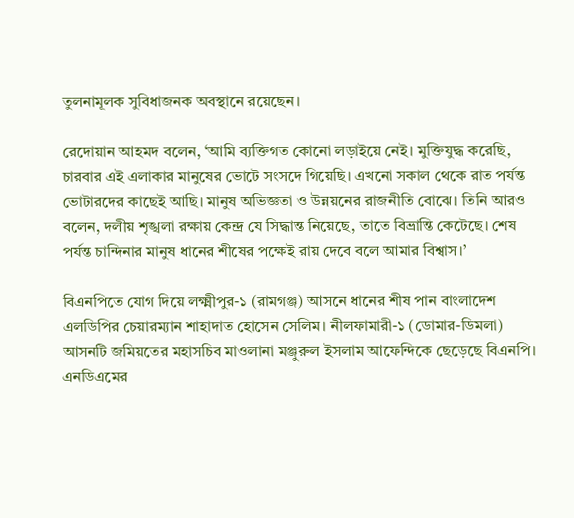তুলনামূলক সুবিধাজনক অবস্থানে রয়েছেন।

রেদোয়ান আহমদ বলেন, ‘আমি ব্যক্তিগত কোনো লড়াইয়ে নেই। মুক্তিযুদ্ধ করেছি, চারবার এই এলাকার মানুষের ভোটে সংসদে গিয়েছি। এখনো সকাল থেকে রাত পর্যন্ত ভোটারদের কাছেই আছি। মানুষ অভিজ্ঞতা ও উন্নয়নের রাজনীতি বোঝে। তিনি আরও বলেন, দলীয় শৃঙ্খলা রক্ষায় কেন্দ্র যে সিদ্ধান্ত নিয়েছে, তাতে বিভ্রান্তি কেটেছে। শেষ পর্যন্ত চান্দিনার মানুষ ধানের শীষের পক্ষেই রায় দেবে বলে আমার বিশ্বাস।’

বিএনপিতে যোগ দিয়ে লক্ষ্মীপুর-১ (রামগঞ্জ) আসনে ধানের শীষ পান বাংলাদেশ এলডিপির চেয়ারম্যান শাহাদাত হোসেন সেলিম। নীলফামারী-১ (ডোমার-ডিমলা) আসনটি জমিয়তের মহাসচিব মাওলানা মঞ্জুরুল ইসলাম আফেন্দিকে ছেড়েছে বিএনপি। এনডিএমের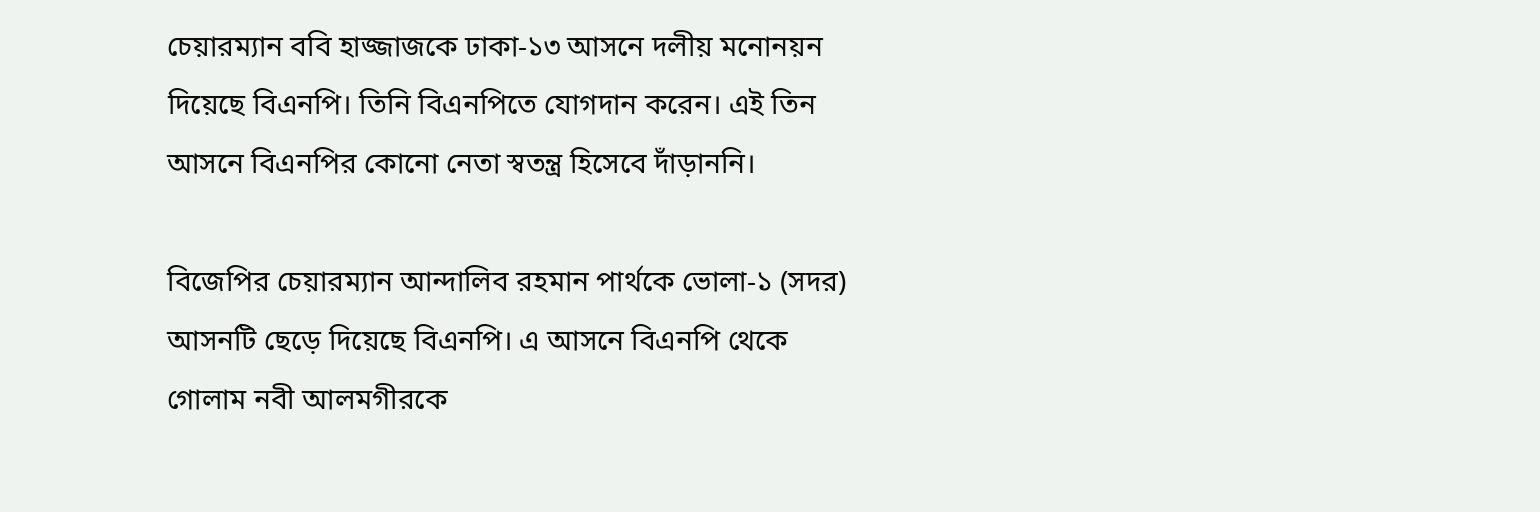চেয়ারম্যান ববি হাজ্জাজকে ঢাকা-১৩ আসনে দলীয় মনোনয়ন দিয়েছে বিএনপি। তিনি বিএনপিতে যোগদান করেন। এই তিন আসনে বিএনপির কোনো নেতা স্বতন্ত্র হিসেবে দাঁড়াননি।

বিজেপির চেয়ারম্যান আন্দালিব রহমান পার্থকে ভোলা-১ (সদর) আসনটি ছেড়ে দিয়েছে বিএনপি। এ আসনে বিএনপি থেকে গোলাম নবী আলমগীরকে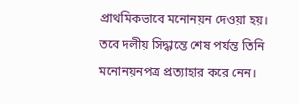প্রাথমিকভাবে মনোনয়ন দেওয়া হয়। তবে দলীয় সিদ্ধান্তে শেষ পর্যন্ত তিনি মনোনয়নপত্র প্রত্যাহার করে নেন।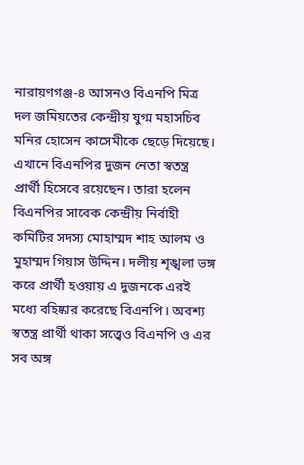নারায়ণগঞ্জ-৪ আসনও বিএনপি মিত্র দল জমিয়তের কেন্দ্রীয় যুগ্ম মহাসচিব মনির হোসেন কাসেমীকে ছেড়ে দিয়েছে। এখানে বিএনপির দুজন নেতা স্বতন্ত্র প্রার্থী হিসেবে রয়েছেন। তারা হলেন বিএনপির সাবেক কেন্দ্রীয় নির্বাহী কমিটির সদস্য মোহাম্মদ শাহ আলম ও মুহাম্মদ গিয়াস উদ্দিন। দলীয় শৃঙ্খলা ভঙ্গ করে প্রার্থী হওয়ায় এ দুজনকে এরই মধ্যে বহিষ্কার করেছে বিএনপি। অবশ্য স্বতন্ত্র প্রার্থী থাকা সত্ত্বেও বিএনপি ও এর সব অঙ্গ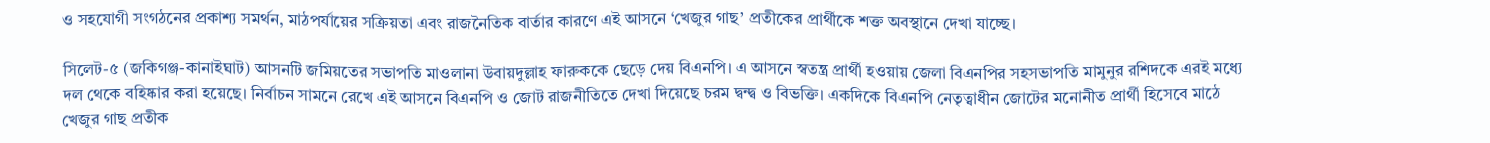ও সহযোগী সংগঠনের প্রকাশ্য সমর্থন, মাঠপর্যায়ের সক্রিয়তা এবং রাজনৈতিক বার্তার কারণে এই আসনে ‘খেজুর গাছ’ প্রতীকের প্রার্থীকে শক্ত অবস্থানে দেখা যাচ্ছে।

সিলেট-৫ (জকিগঞ্জ-কানাইঘাট) আসনটি জমিয়তের সভাপতি মাওলানা উবায়দুল্লাহ ফারুককে ছেড়ে দেয় বিএনপি। এ আসনে স্বতন্ত্র প্রার্থী হওয়ায় জেলা বিএনপির সহসভাপতি মামুনুর রশিদকে এরই মধ্যে দল থেকে বহিষ্কার করা হয়েছে। নির্বাচন সামনে রেখে এই আসনে বিএনপি ও জোট রাজনীতিতে দেখা দিয়েছে চরম দ্বন্দ্ব ও বিভক্তি। একদিকে বিএনপি নেতৃত্বাধীন জোটের মনোনীত প্রার্থী হিসেবে মাঠে খেজুর গাছ প্রতীক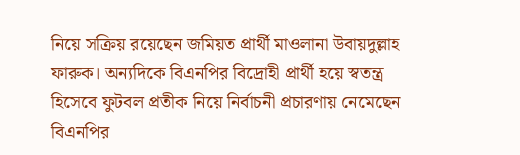নিয়ে সক্রিয় রয়েছেন জমিয়ত প্রার্থী মাওলানা উবায়দুল্লাহ ফারুক। অন্যদিকে বিএনপির বিদ্রোহী প্রার্থী হয়ে স্বতন্ত্র হিসেবে ফুটবল প্রতীক নিয়ে নির্বাচনী প্রচারণায় নেমেছেন বিএনপির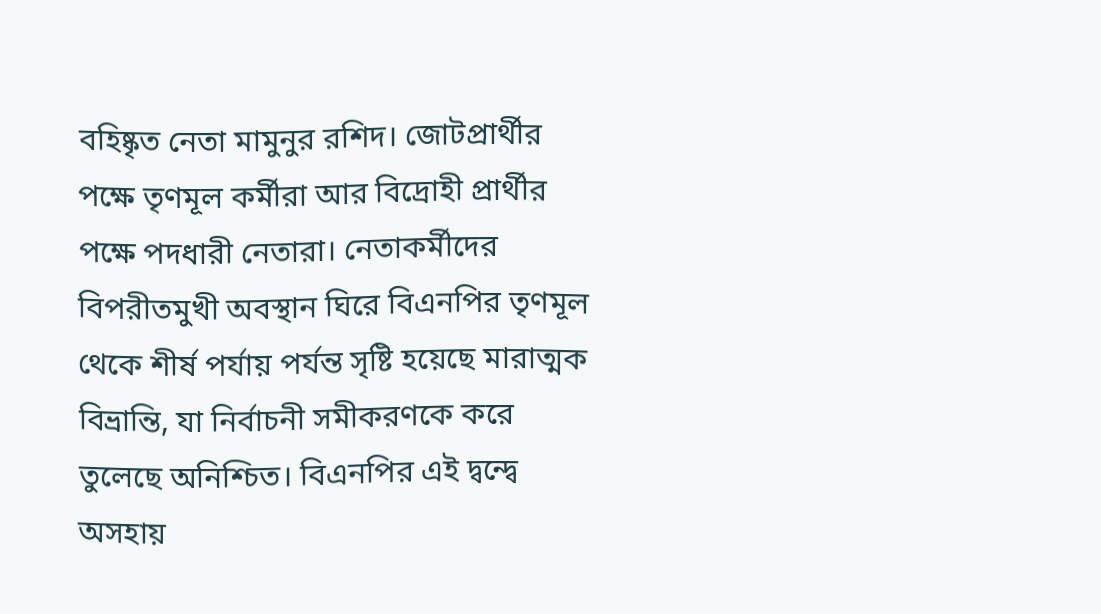বহিষ্কৃত নেতা মামুনুর রশিদ। জোটপ্রার্থীর পক্ষে তৃণমূল কর্মীরা আর বিদ্রোহী প্রার্থীর পক্ষে পদধারী নেতারা। নেতাকর্মীদের বিপরীতমুখী অবস্থান ঘিরে বিএনপির তৃণমূল থেকে শীর্ষ পর্যায় পর্যন্ত সৃষ্টি হয়েছে মারাত্মক বিভ্রান্তি, যা নির্বাচনী সমীকরণকে করে তুলেছে অনিশ্চিত। বিএনপির এই দ্বন্দ্বে অসহায়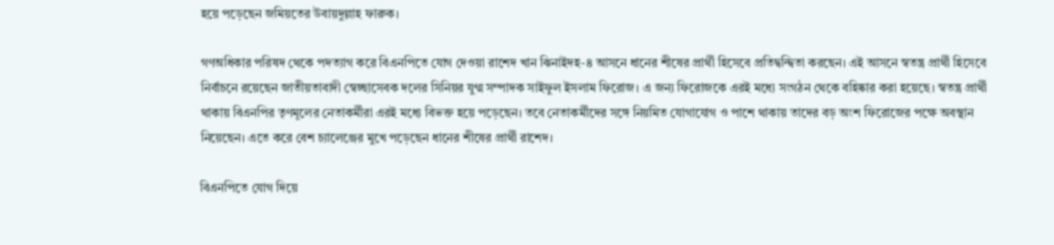হয়ে পড়েছেন জমিয়তের উবায়দুল্লাহ ফারুক।

গণঅধিকার পরিষদ থেকে পদত্যাগ করে বিএনপিতে যোগ দেওয়া রাশেদ খান ঝিনাইদহ-৪ আসনে ধানের শীষের প্রার্থী হিসেবে প্রতিদ্বন্দ্বিতা করছেন। এই আসনে স্বতন্ত্র প্রার্থী হিসেবে নির্বাচনে রয়েছেন জাতীয়তাবাদী স্বেচ্ছাসেবক দলের সিনিয়র যুগ্ম সম্পাদক সাইফুল ইসলাম ফিরোজ। এ জন্য ফিরোজকে এরই মধ্যে সংগঠন থেকে বহিষ্কার করা হয়েছে। স্বতন্ত্র প্রার্থী থাকায় বিএনপির তৃণমূলের নেতাকর্মীরা এরই মধ্যে বিভক্ত হয়ে পড়েছেন। তবে নেতাকর্মীদের সঙ্গে নিয়মিত যোগাযোগ ও পাশে থাকায় তাদের বড় অংশ ফিরোজের পক্ষে অবস্থান নিয়েছেন। এতে করে বেশ চ্যালেঞ্জের মুখে পড়েছেন ধানের শীষের প্রার্থী রাশেদ।

বিএনপিতে যোগ দিয়ে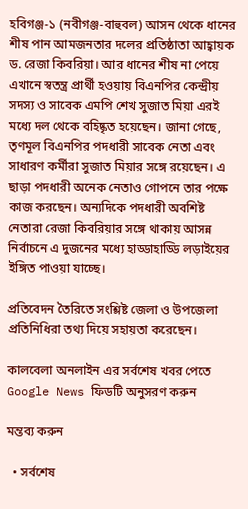হবিগঞ্জ-১ (নবীগঞ্জ-বাহুবল) আসন থেকে ধানের শীষ পান আমজনতার দলের প্রতিষ্ঠাতা আহ্বায়ক ড. রেজা কিবরিয়া। আর ধানের শীষ না পেয়ে এখানে স্বতন্ত্র প্রার্থী হওয়ায় বিএনপির কেন্দ্রীয় সদস্য ও সাবেক এমপি শেখ সুজাত মিয়া এরই মধ্যে দল থেকে বহিষ্কৃত হয়েছেন। জানা গেছে, তৃণমূল বিএনপির পদধারী সাবেক নেতা এবং সাধারণ কর্মীরা সুজাত মিয়ার সঙ্গে রয়েছেন। এ ছাড়া পদধারী অনেক নেতাও গোপনে তার পক্ষে কাজ করছেন। অন্যদিকে পদধারী অবশিষ্ট নেতারা রেজা কিবরিয়ার সঙ্গে থাকায় আসন্ন নির্বাচনে এ দুজনের মধ্যে হাড্ডাহাড্ডি লড়াইয়ের ইঙ্গিত পাওয়া যাচ্ছে।

প্রতিবেদন তৈরিতে সংশ্লিষ্ট জেলা ও উপজেলা প্রতিনিধিরা তথ্য দিয়ে সহায়তা করেছেন।

কালবেলা অনলাইন এর সর্বশেষ খবর পেতে Google News ফিডটি অনুসরণ করুন

মন্তব্য করুন

  • সর্বশেষ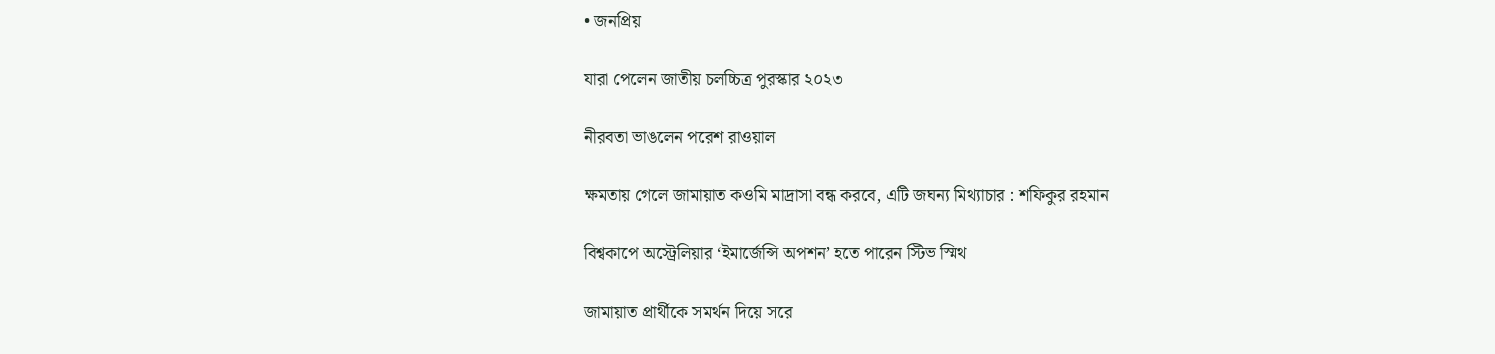• জনপ্রিয়

যারা পেলেন জাতীয় চলচ্চিত্র পুরস্কার ২০২৩

নীরবতা ভাঙলেন পরেশ রাওয়াল

ক্ষমতায় গেলে জামায়াত কওমি মাদ্রাসা বন্ধ করবে, এটি জঘন্য মিথ্যাচার : শফিকুর রহমান

বিশ্বকাপে অস্ট্রেলিয়ার ‘ইমার্জেন্সি অপশন’ হতে পারেন স্টিভ স্মিথ

জামায়াত প্রার্থীকে সমর্থন দিয়ে সরে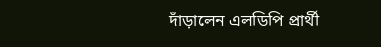দাঁড়ালেন এলডিপি প্রার্থী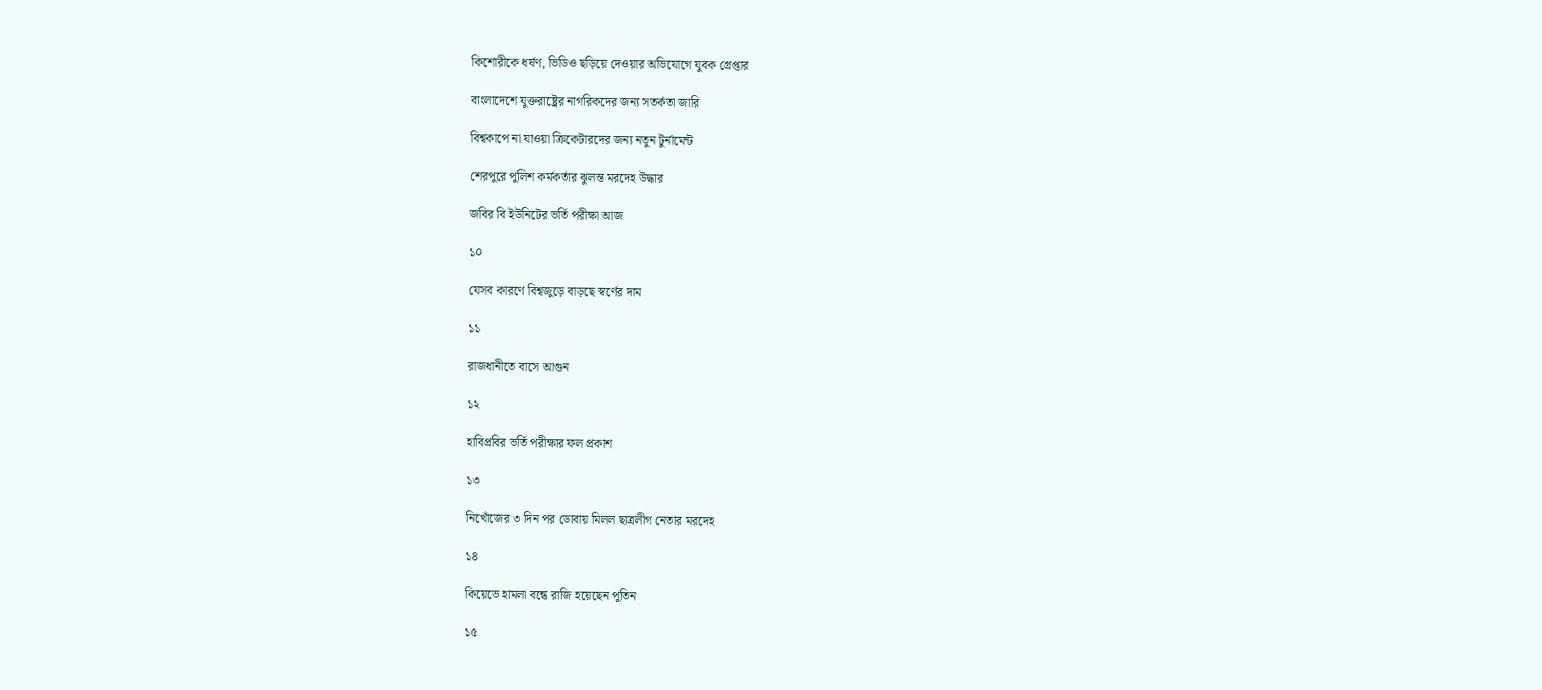কিশোরীকে ধর্ষণ, ভিডিও ছড়িয়ে দেওয়ার অভিযোগে যুবক গ্রেপ্তার

বাংলাদেশে যুক্তরাষ্ট্রের নাগরিকদের জন্য সতর্কতা জারি

বিশ্বকাপে না যাওয়া ক্রিকেটারদের জন্য নতুন টুর্নামেন্ট

শেরপুরে পুলিশ কর্মকর্তার ঝুলন্ত মরদেহ উদ্ধার

জবির বি ইউনিটের ভর্তি পরীক্ষা আজ

১০

যেসব কারণে বিশ্বজুড়ে বাড়ছে স্বর্ণের দাম

১১

রাজধানীতে বাসে আগুন

১২

হাবিপ্রবির ভর্তি পরীক্ষার ফল প্রকাশ

১৩

নিখোঁজের ৩ দিন পর ডোবায় মিলল ছাত্রলীগ নেতার মরদেহ

১৪

কিয়েভে হামলা বন্ধে রাজি হয়েছেন পুতিন

১৫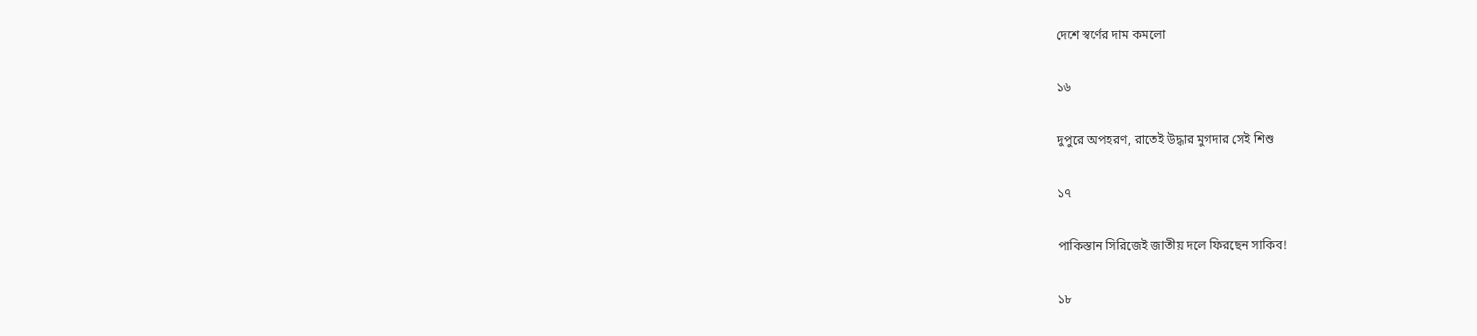দেশে স্বর্ণের দাম কমলো

১৬

দুপুরে অপহরণ, রাতেই উদ্ধার মুগদার সেই শিশু

১৭

পাকিস্তান সিরিজেই জাতীয় দলে ফিরছেন সাকিব!

১৮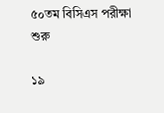৫০তম বিসিএস পরীক্ষা শুরু

১৯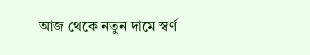আজ থেকে নতুন দামে স্বর্ণ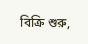বিক্রি শুরু,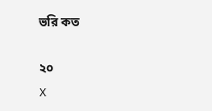ভরি কত

২০
X